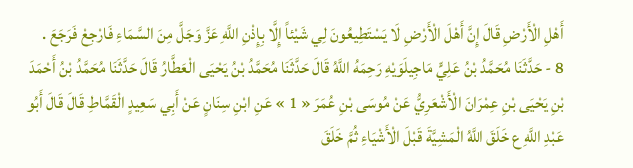أَهْلِ الْأَرْضِ قَالَ إِنَّ أَهْلَ الْأَرْضِ لَا يَسْتَطِيعُونَ لِي شَيْئاً إِلَّا بِإِذْنِ اللَّهِ عَزَّ وَجَلَّ مِنَ السَّمَاءِ فَارْجِعْ فَرَجَعَ .
8 - حَدَّثَنَا مُحَمَّدُ بْنُ عَلِيٍّ مَاجِيلَوَيْهِ رَحِمَهُ اللَّهُ قَالَ حَدَّثَنَا مُحَمَّدُ بْنُ يَحْيَى الْعَطَّارُ قَالَ حَدَّثَنَا مُحَمَّدُ بْنُ أَحْمَدَ بْنِ يَحْيَى بْنِ عِمْرَانَ الْأَشْعَرِيُّ عَنْ مُوسَى بْنِ عُمَرَ « 1 » عَنِ ابْنِ سِنَانٍ عَنْ أَبِي سَعِيدٍ الْقَمَّاطِ قَالَ قَالَ أَبُو عَبْدِ اللَّهِ ع خَلَقَ اللَّهُ الْمَشِيَّةَ قَبْلَ الْأَشْيَاءِ ثُمَّ خَلَقَ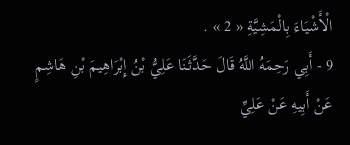الْأَشْيَاءَ بِالْمَشِيَّةِ « 2 » .
9 - أَبِي رَحِمَهُ اللَّهُ قَالَ حَدَّثَنَا عَلِيُّ بْنُ إِبْرَاهِيمَ بْنِ هَاشِمٍ عَنْ أَبِيهِ عَنْ عَلِيِّ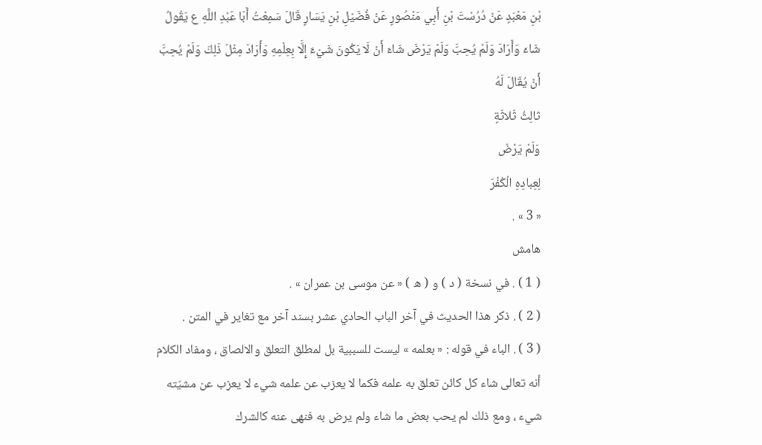بْنِ مَعْبَدٍ عَنْ دُرُسْتَ بْنِ أَبِي مَنْصُورٍ عَنْ فُضَيْلِ بْنِ يَسَارٍ قَالَ سَمِعْتُ أَبَا عَبْدِ اللَّهِ ع يَقُولُ شَاءَ وَأَرَادَ وَلَمْ يُحِبَّ وَلَمْ يَرْضَ شَاءَ أَنْ لَا يَكُونَ شَيْءٌ إِلَّا بِعِلْمِهِ وَأَرَادَ مِثْلَ ذَلِكَ وَلَمْ يُحِبَّ أَنْ يُقَالَ لَهُ
ثالِثُ ثَلاثَةٍ
وَلَمْ يَرْضَ
لِعِبادِهِ الْكُفْرَ
« 3 » .
هامش
( 1 ) . في نسخة ( د ) و ( ه ) « عن موسى بن عمران » .
( 2 ) . ذكر هذا الحديث في آخر الباب الحادي عشر بسند آخر مع تغاير في المتن .
( 3 ) . الباء في قوله : « بعلمه » ليست للسببية بل لمطلق التعلق والالصاق ، ومفاد الكلام أنه تعالى شاء كل كائن تعلق به علمه فكما لا يعزب عن علمه شيء لا يعزب عن مشيّته شيء ، ومع ذلك لم يحب بعض ما شاء ولم يرض به فنهى عنه كالشرك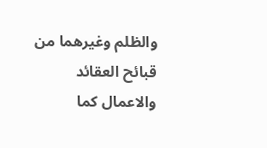والظلم وغيرهما من قبائح العقائد والاعمال كما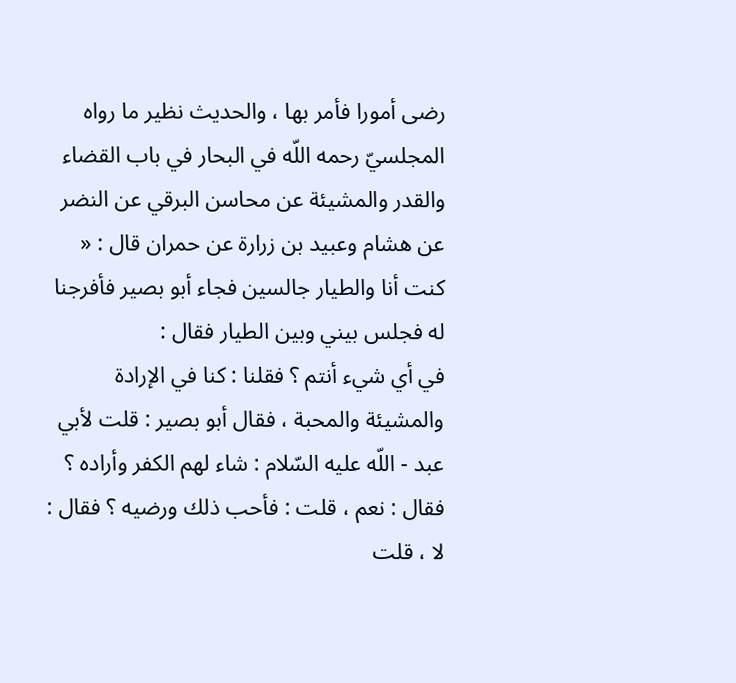رضى أمورا فأمر بها ، والحديث نظير ما رواه المجلسيّ رحمه اللّه في البحار في باب القضاء والقدر والمشيئة عن محاسن البرقي عن النضر عن هشام وعبيد بن زرارة عن حمران قال : « كنت أنا والطيار جالسين فجاء أبو بصير فأفرجنا له فجلس بيني وبين الطيار فقال :
في أي شيء أنتم ؟ فقلنا : كنا في الإرادة والمشيئة والمحبة ، فقال أبو بصير : قلت لأبي عبد - اللّه عليه السّلام : شاء لهم الكفر وأراده ؟ فقال : نعم ، قلت : فأحب ذلك ورضيه ؟ فقال : لا ، قلت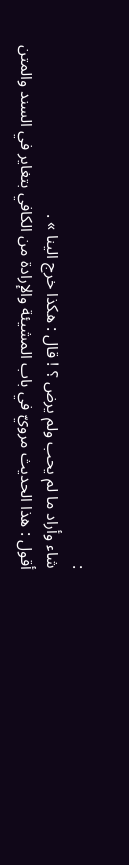:
شاء وأراد ما لم يحب ولم يرض ؟ ! قال : هكذا خرج الينا » .
أقول : هذا الحديث مرويّ في باب المشيئة والإرادة من الكافي بتغاير في السند والمتن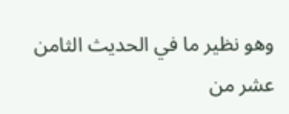وهو نظير ما في الحديث الثامن عشر من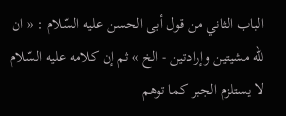الباب الثاني من قول أبى الحسن عليه السّلام : « ان للّه مشيتين وإرادتين - الخ » ثم إن كلامه عليه السّلام لا يستلزم الجبر كما توهم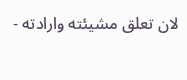لان تعلق مشيئته وارادته -